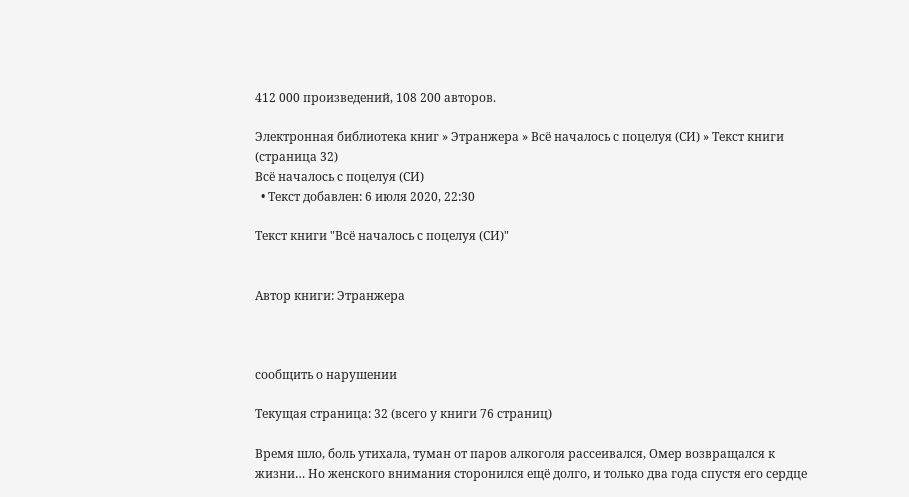412 000 произведений, 108 200 авторов.

Электронная библиотека книг » Этранжера » Всё началось с поцелуя (СИ) » Текст книги (страница 32)
Всё началось с поцелуя (СИ)
  • Текст добавлен: 6 июля 2020, 22:30

Текст книги "Всё началось с поцелуя (СИ)"


Автор книги: Этранжера



сообщить о нарушении

Текущая страница: 32 (всего у книги 76 страниц)

Время шло, боль утихала, туман от паров алкоголя рассеивался, Омер возвращался к жизни… Но женского внимания сторонился ещё долго, и только два года спустя его сердце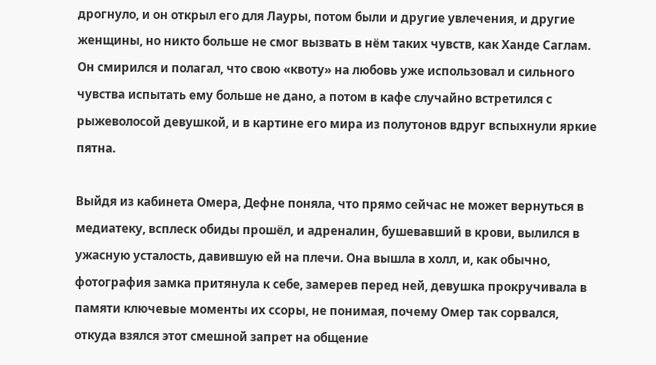дрогнуло, и он открыл его для Лауры, потом были и другие увлечения, и другие женщины, но никто больше не смог вызвать в нём таких чувств, как Ханде Саглам. Он смирился и полагал, что свою «квоту» на любовь уже использовал и сильного чувства испытать ему больше не дано, а потом в кафе случайно встретился с рыжеволосой девушкой, и в картине его мира из полутонов вдруг вспыхнули яркие пятна.

Выйдя из кабинета Омера, Дефне поняла, что прямо сейчас не может вернуться в медиатеку, всплеск обиды прошёл, и адреналин, бушевавший в крови, вылился в ужасную усталость, давившую ей на плечи. Она вышла в холл, и, как обычно, фотография замка притянула к себе, замерев перед ней, девушка прокручивала в памяти ключевые моменты их ссоры, не понимая, почему Омер так сорвался, откуда взялся этот смешной запрет на общение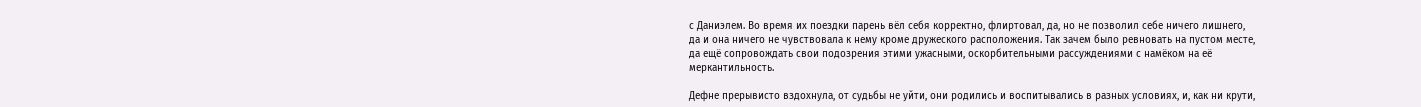с Даниэлем. Во время их поездки парень вёл себя корректно, флиртовал, да, но не позволил себе ничего лишнего, да и она ничего не чувствовала к нему кроме дружеского расположения. Так зачем было ревновать на пустом месте, да ещё сопровождать свои подозрения этими ужасными, оскорбительными рассуждениями с намёком на её меркантильность.

Дефне прерывисто вздохнула, от судьбы не уйти, они родились и воспитывались в разных условиях, и, как ни крути,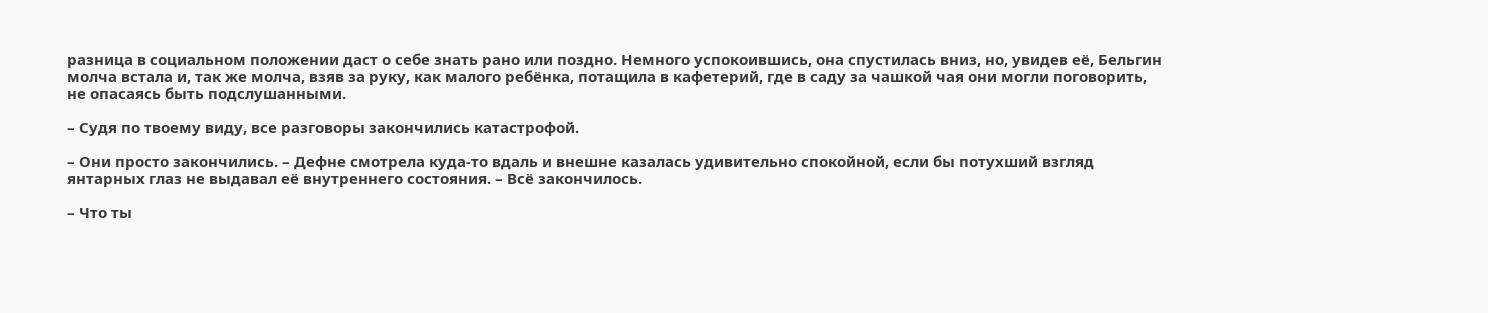разница в социальном положении даст о себе знать рано или поздно. Немного успокоившись, она спустилась вниз, но, увидев её, Бельгин молча встала и, так же молча, взяв за руку, как малого ребёнка, потащила в кафетерий, где в саду за чашкой чая они могли поговорить, не опасаясь быть подслушанными.

– Судя по твоему виду, все разговоры закончились катастрофой.

– Они просто закончились. – Дефне смотрела куда-то вдаль и внешне казалась удивительно спокойной, если бы потухший взгляд янтарных глаз не выдавал её внутреннего состояния. – Всё закончилось.

– Что ты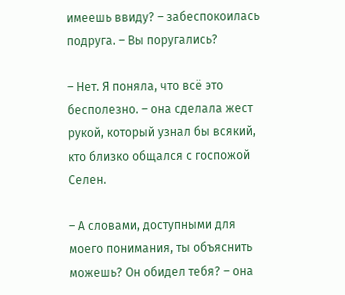имеешь ввиду? – забеспокоилась подруга. – Вы поругались?

– Нет. Я поняла, что всё это бесполезно. – она сделала жест рукой, который узнал бы всякий, кто близко общался с госпожой Селен.

– А словами, доступными для моего понимания, ты объяснить можешь? Он обидел тебя? – она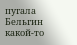пугала Бельгин какой-то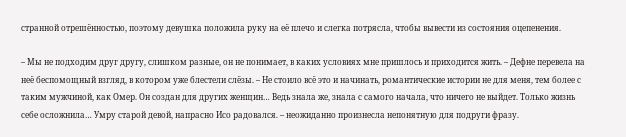странной отрешённостью, поэтому девушка положила руку на её плечо и слегка потрясла, чтобы вывести из состояния оцепенения.

– Мы не подходим друг другу, слишком разные, он не понимает, в каких условиях мне пришлось и приходится жить. – Дефне перевела на неё беспомощный взгляд, в котором уже блестели слёзы. – Не стоило всё это и начинать, романтические истории не для меня, тем более с таким мужчиной, как Омер. Он создан для других женщин… Ведь знала же, знала с самого начала, что ничего не выйдет. Только жизнь себе осложнила… Умру старой девой, напрасно Исо радовался. – неожиданно произнесла непонятную для подруги фразу.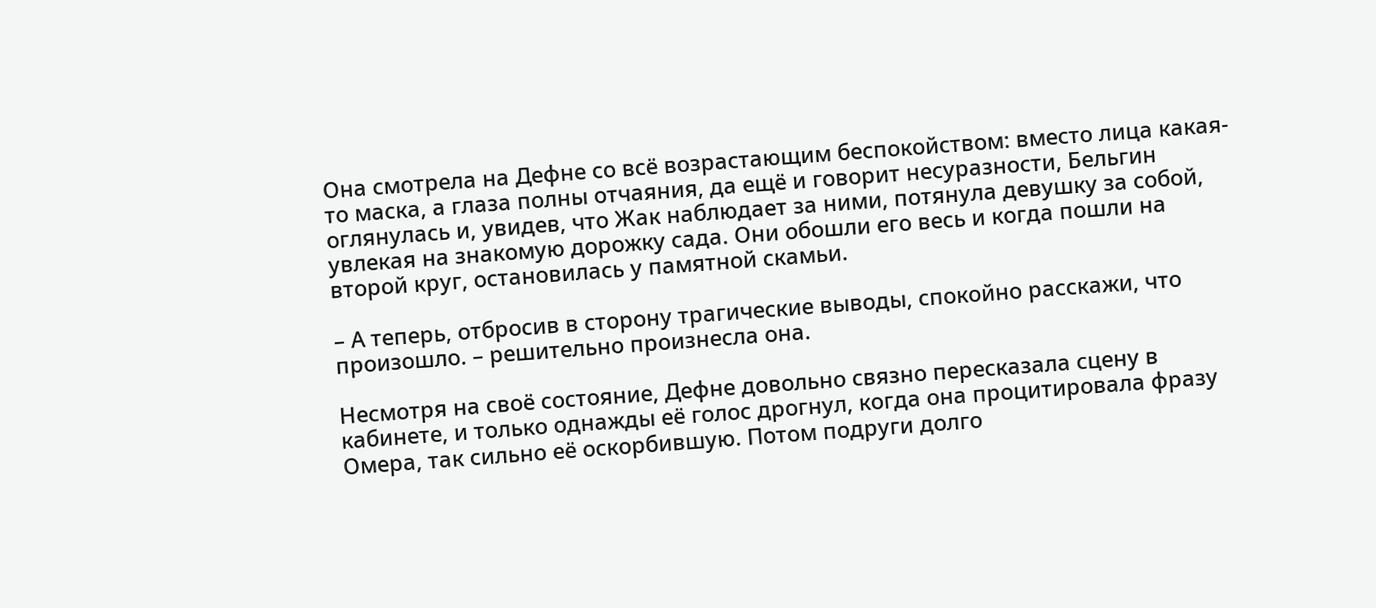Она смотрела на Дефне со всё возрастающим беспокойством: вместо лица какая-то маска, а глаза полны отчаяния, да ещё и говорит несуразности, Бельгин оглянулась и, увидев, что Жак наблюдает за ними, потянула девушку за собой, увлекая на знакомую дорожку сада. Они обошли его весь и когда пошли на второй круг, остановилась у памятной скамьи.

– А теперь, отбросив в сторону трагические выводы, спокойно расскажи, что произошло. – решительно произнесла она.

Несмотря на своё состояние, Дефне довольно связно пересказала сцену в кабинете, и только однажды её голос дрогнул, когда она процитировала фразу Омера, так сильно её оскорбившую. Потом подруги долго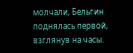молчали, Бельгин поднялась первой, взглянув на часы.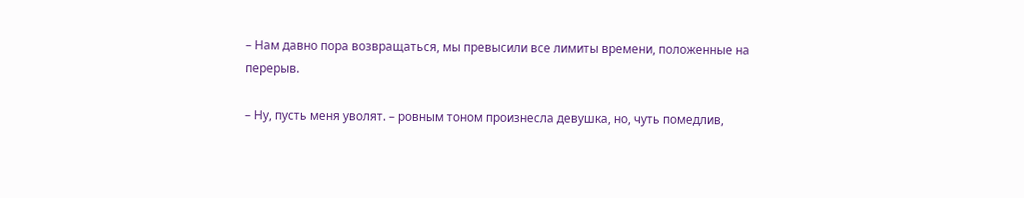– Нам давно пора возвращаться, мы превысили все лимиты времени, положенные на перерыв.

– Ну, пусть меня уволят. – ровным тоном произнесла девушка, но, чуть помедлив,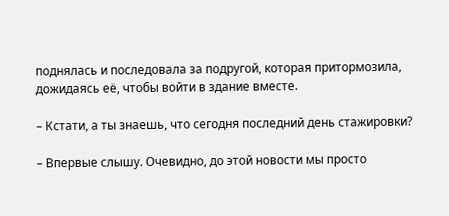поднялась и последовала за подругой, которая притормозила, дожидаясь её, чтобы войти в здание вместе.

– Кстати, а ты знаешь, что сегодня последний день стажировки?

– Впервые слышу. Очевидно, до этой новости мы просто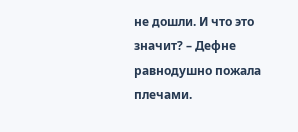не дошли. И что это значит? – Дефне равнодушно пожала плечами.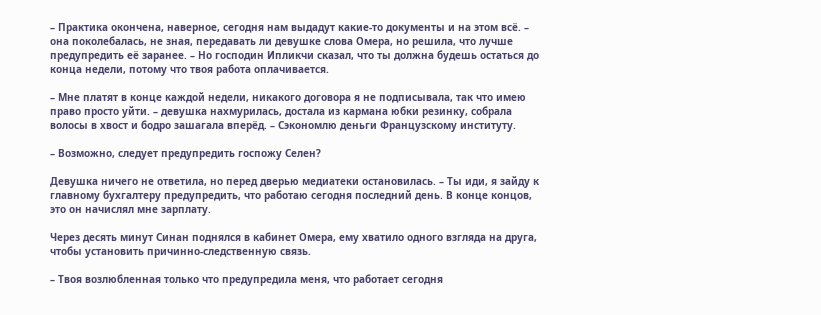– Практика окончена, наверное, сегодня нам выдадут какие-то документы и на этом всё. – она поколебалась, не зная, передавать ли девушке слова Омера, но решила, что лучше предупредить её заранее. – Но господин Ипликчи сказал, что ты должна будешь остаться до конца недели, потому что твоя работа оплачивается.

– Мне платят в конце каждой недели, никакого договора я не подписывала, так что имею право просто уйти. – девушка нахмурилась, достала из кармана юбки резинку, собрала волосы в хвост и бодро зашагала вперёд. – Сэкономлю деньги Французскому институту.

– Возможно, следует предупредить госпожу Селен?

Девушка ничего не ответила, но перед дверью медиатеки остановилась. – Ты иди, я зайду к главному бухгалтеру предупредить, что работаю сегодня последний день. В конце концов, это он начислял мне зарплату.

Через десять минут Синан поднялся в кабинет Омера, ему хватило одного взгляда на друга, чтобы установить причинно-следственную связь.

– Твоя возлюбленная только что предупредила меня, что работает сегодня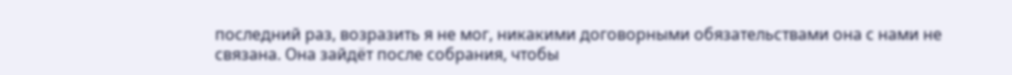последний раз, возразить я не мог, никакими договорными обязательствами она с нами не связана. Она зайдёт после собрания, чтобы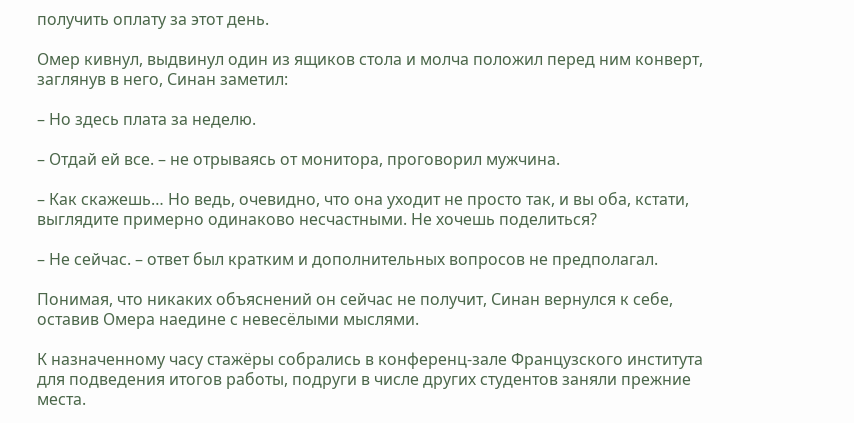получить оплату за этот день.

Омер кивнул, выдвинул один из ящиков стола и молча положил перед ним конверт, заглянув в него, Синан заметил:

– Но здесь плата за неделю.

– Отдай ей все. – не отрываясь от монитора, проговорил мужчина.

– Как скажешь… Но ведь, очевидно, что она уходит не просто так, и вы оба, кстати, выглядите примерно одинаково несчастными. Не хочешь поделиться?

– Не сейчас. – ответ был кратким и дополнительных вопросов не предполагал.

Понимая, что никаких объяснений он сейчас не получит, Синан вернулся к себе, оставив Омера наедине с невесёлыми мыслями.

К назначенному часу стажёры собрались в конференц-зале Французского института для подведения итогов работы, подруги в числе других студентов заняли прежние места.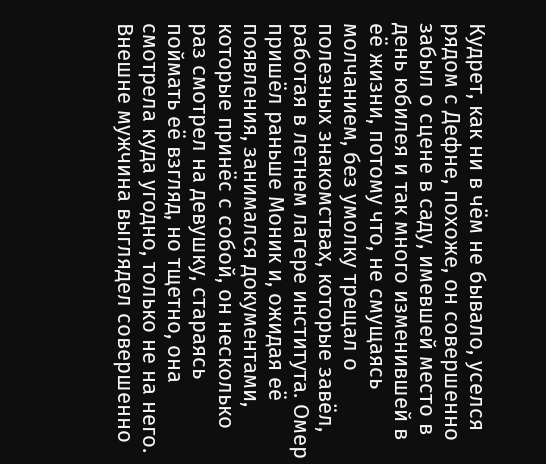Кудрет, как ни в чём не бывало, уселся рядом с Дефне, похоже, он совершенно забыл о сцене в саду, имевшей место в день юбилея и так много изменившей в её жизни, потому что, не смущаясь молчанием, без умолку трещал о полезных знакомствах, которые завёл, работая в летнем лагере института. Омер пришёл раньше Моник и, ожидая её появления, занимался документами, которые принёс с собой, он несколько раз смотрел на девушку, стараясь поймать её взгляд, но тщетно, она смотрела куда угодно, только не на него. Внешне мужчина выглядел совершенно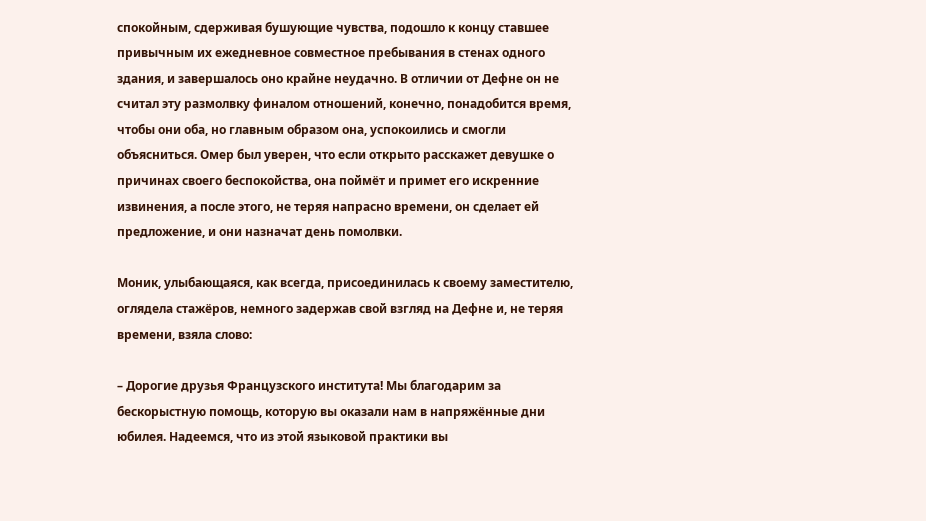спокойным, сдерживая бушующие чувства, подошло к концу ставшее привычным их ежедневное совместное пребывания в стенах одного здания, и завершалось оно крайне неудачно. В отличии от Дефне он не считал эту размолвку финалом отношений, конечно, понадобится время, чтобы они оба, но главным образом она, успокоились и смогли объясниться. Омер был уверен, что если открыто расскажет девушке о причинах своего беспокойства, она поймёт и примет его искренние извинения, а после этого, не теряя напрасно времени, он сделает ей предложение, и они назначат день помолвки.

Моник, улыбающаяся, как всегда, присоединилась к своему заместителю, оглядела стажёров, немного задержав свой взгляд на Дефне и, не теряя времени, взяла слово:

– Дорогие друзья Французского института! Мы благодарим за бескорыстную помощь, которую вы оказали нам в напряжённые дни юбилея. Надеемся, что из этой языковой практики вы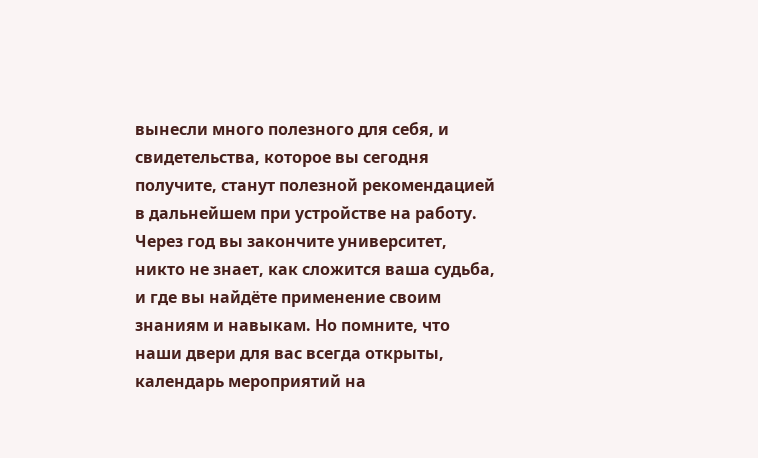вынесли много полезного для себя, и свидетельства, которое вы сегодня получите, станут полезной рекомендацией в дальнейшем при устройстве на работу. Через год вы закончите университет, никто не знает, как сложится ваша судьба, и где вы найдёте применение своим знаниям и навыкам. Но помните, что наши двери для вас всегда открыты, календарь мероприятий на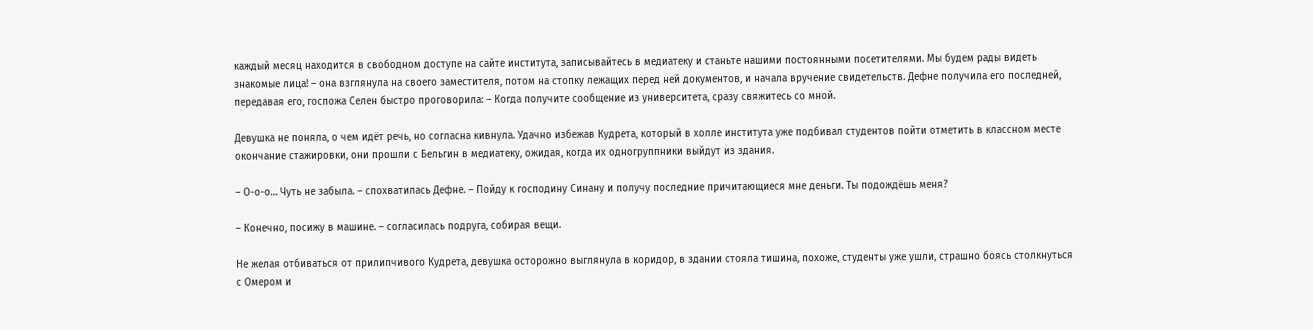каждый месяц находится в свободном доступе на сайте института, записывайтесь в медиатеку и станьте нашими постоянными посетителями. Мы будем рады видеть знакомые лица! – она взглянула на своего заместителя, потом на стопку лежащих перед ней документов, и начала вручение свидетельств. Дефне получила его последней, передавая его, госпожа Селен быстро проговорила: – Когда получите сообщение из университета, сразу свяжитесь со мной.

Девушка не поняла, о чем идёт речь, но согласна кивнула. Удачно избежав Кудрета, который в холле института уже подбивал студентов пойти отметить в классном месте окончание стажировки, они прошли с Бельгин в медиатеку, ожидая, когда их одногруппники выйдут из здания.

– О-о-о… Чуть не забыла. – спохватилась Дефне. – Пойду к господину Синану и получу последние причитающиеся мне деньги. Ты подождёшь меня?

– Конечно, посижу в машине. – согласилась подруга, собирая вещи.

Не желая отбиваться от прилипчивого Кудрета, девушка осторожно выглянула в коридор, в здании стояла тишина, похоже, студенты уже ушли, страшно боясь столкнуться с Омером и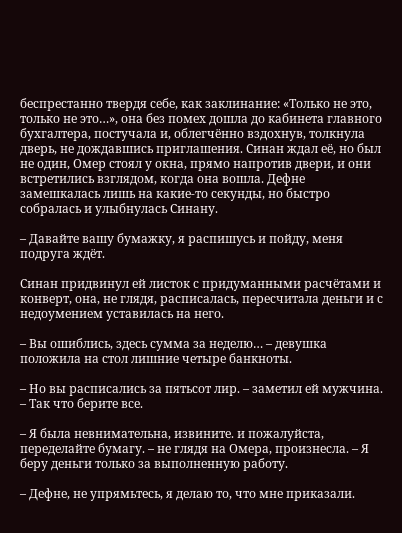беспрестанно твердя себе, как заклинание: «Только не это, только не это…», она без помех дошла до кабинета главного бухгалтера, постучала и, облегчённо вздохнув, толкнула дверь, не дождавшись приглашения. Синан ждал её, но был не один, Омер стоял у окна, прямо напротив двери, и они встретились взглядом, когда она вошла. Дефне замешкалась лишь на какие-то секунды, но быстро собралась и улыбнулась Синану.

– Давайте вашу бумажку, я распишусь и пойду, меня подруга ждёт.

Синан придвинул ей листок с придуманными расчётами и конверт, она, не глядя, расписалась, пересчитала деньги и с недоумением уставилась на него.

– Вы ошиблись, здесь сумма за неделю… – девушка положила на стол лишние четыре банкноты.

– Но вы расписались за пятьсот лир. – заметил ей мужчина. – Так что берите все.

– Я была невнимательна, извините. и пожалуйста, переделайте бумагу. – не глядя на Омера, произнесла. – Я беру деньги только за выполненную работу.

– Дефне, не упрямьтесь, я делаю то, что мне приказали.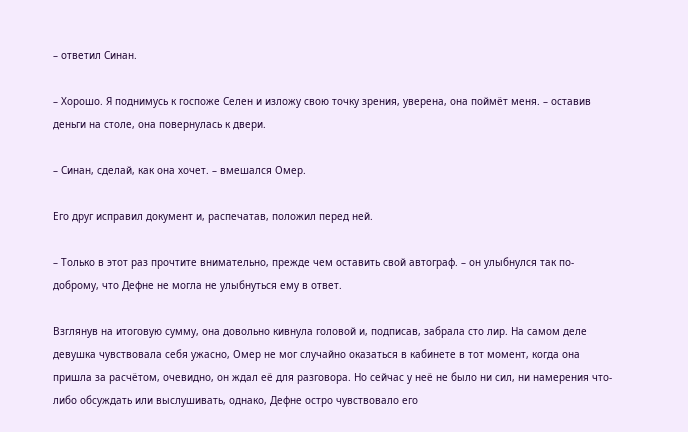– ответил Синан.

– Хорошо. Я поднимусь к госпоже Селен и изложу свою точку зрения, уверена, она поймёт меня. – оставив деньги на столе, она повернулась к двери.

– Синан, сделай, как она хочет. – вмешался Омер.

Его друг исправил документ и, распечатав, положил перед ней.

– Только в этот раз прочтите внимательно, прежде чем оставить свой автограф. – он улыбнулся так по-доброму, что Дефне не могла не улыбнуться ему в ответ.

Взглянув на итоговую сумму, она довольно кивнула головой и, подписав, забрала сто лир. На самом деле девушка чувствовала себя ужасно, Омер не мог случайно оказаться в кабинете в тот момент, когда она пришла за расчётом, очевидно, он ждал её для разговора. Но сейчас у неё не было ни сил, ни намерения что-либо обсуждать или выслушивать, однако, Дефне остро чувствовало его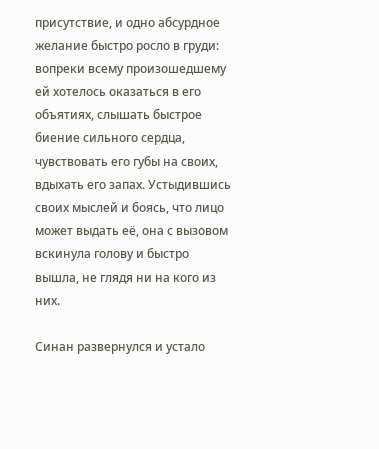присутствие, и одно абсурдное желание быстро росло в груди: вопреки всему произошедшему ей хотелось оказаться в его объятиях, слышать быстрое биение сильного сердца, чувствовать его губы на своих, вдыхать его запах. Устыдившись своих мыслей и боясь, что лицо может выдать её, она с вызовом вскинула голову и быстро вышла, не глядя ни на кого из них.

Синан развернулся и устало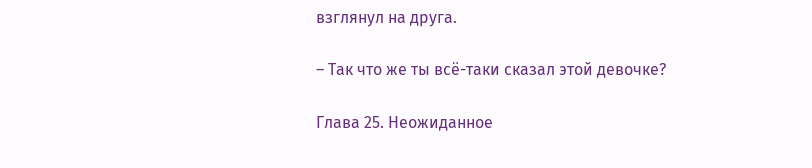взглянул на друга.

– Так что же ты всё-таки сказал этой девочке?

Глава 25. Неожиданное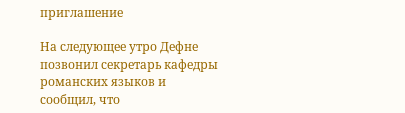приглашение

На следующее утро Дефне позвонил секретарь кафедры романских языков и сообщил, что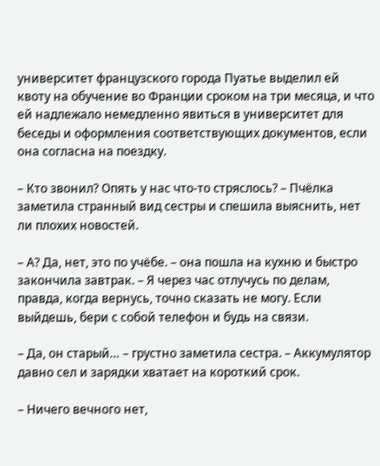университет французского города Пуатье выделил ей квоту на обучение во Франции сроком на три месяца, и что ей надлежало немедленно явиться в университет для беседы и оформления соответствующих документов, если она согласна на поездку.

– Кто звонил? Опять у нас что-то стряслось? – Пчёлка заметила странный вид сестры и спешила выяснить, нет ли плохих новостей.

– А? Да, нет, это по учёбе. – она пошла на кухню и быстро закончила завтрак. – Я через час отлучусь по делам, правда, когда вернусь, точно сказать не могу. Если выйдешь, бери с собой телефон и будь на связи.

– Да, он старый… – грустно заметила сестра. – Аккумулятор давно сел и зарядки хватает на короткий срок.

– Ничего вечного нет,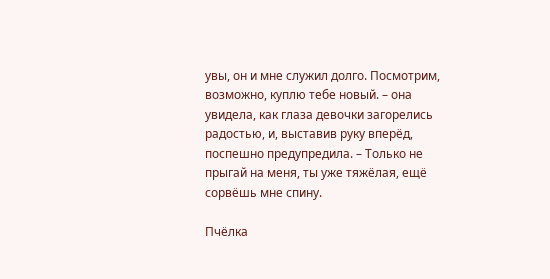увы, он и мне служил долго. Посмотрим, возможно, куплю тебе новый. – она увидела, как глаза девочки загорелись радостью, и, выставив руку вперёд, поспешно предупредила. – Только не прыгай на меня, ты уже тяжёлая, ещё сорвёшь мне спину.

Пчёлка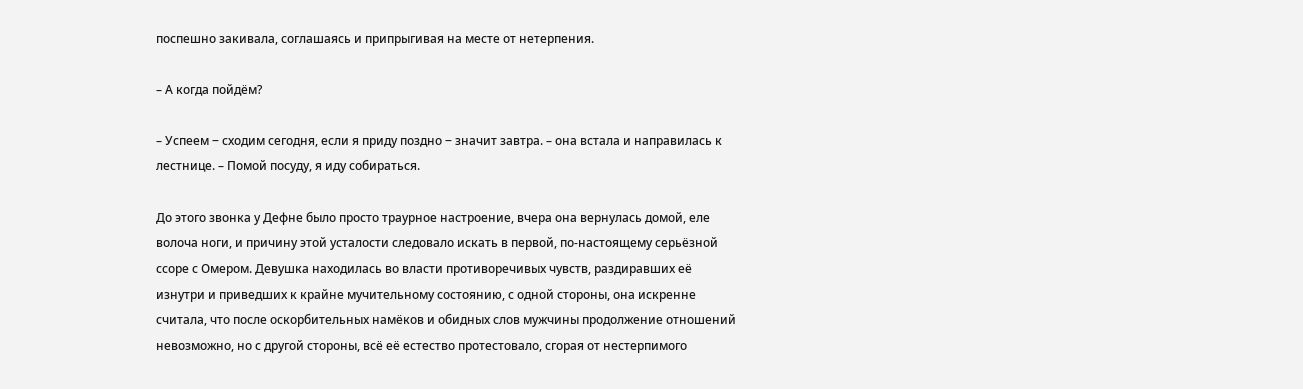поспешно закивала, соглашаясь и припрыгивая на месте от нетерпения.

– А когда пойдём?

– Успеем ‒ сходим сегодня, если я приду поздно ‒ значит завтра. – она встала и направилась к лестнице. – Помой посуду, я иду собираться.

До этого звонка у Дефне было просто траурное настроение, вчера она вернулась домой, еле волоча ноги, и причину этой усталости следовало искать в первой, по-настоящему серьёзной ссоре с Омером. Девушка находилась во власти противоречивых чувств, раздиравших её изнутри и приведших к крайне мучительному состоянию, с одной стороны, она искренне считала, что после оскорбительных намёков и обидных слов мужчины продолжение отношений невозможно, но с другой стороны, всё её естество протестовало, сгорая от нестерпимого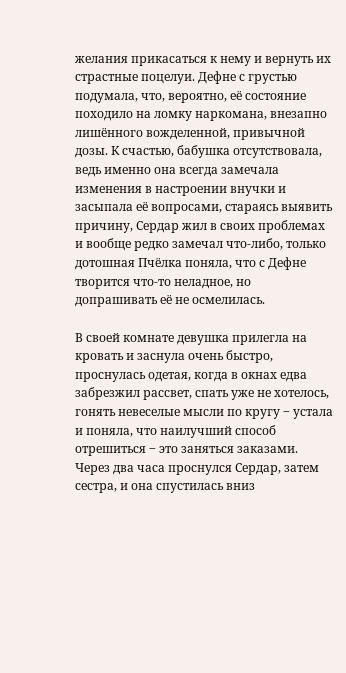желания прикасаться к нему и вернуть их страстные поцелуи. Дефне с грустью подумала, что, вероятно, её состояние походило на ломку наркомана, внезапно лишённого вожделенной, привычной дозы. К счастью, бабушка отсутствовала, ведь именно она всегда замечала изменения в настроении внучки и засыпала её вопросами, стараясь выявить причину, Сердар жил в своих проблемах и вообще редко замечал что-либо, только дотошная Пчёлка поняла, что с Дефне творится что-то неладное, но допрашивать её не осмелилась.

В своей комнате девушка прилегла на кровать и заснула очень быстро, проснулась одетая, когда в окнах едва забрезжил рассвет, спать уже не хотелось, гонять невеселые мысли по кругу ‒ устала и поняла, что наилучший способ отрешиться ‒ это заняться заказами. Через два часа проснулся Сердар, затем сестра, и она спустилась вниз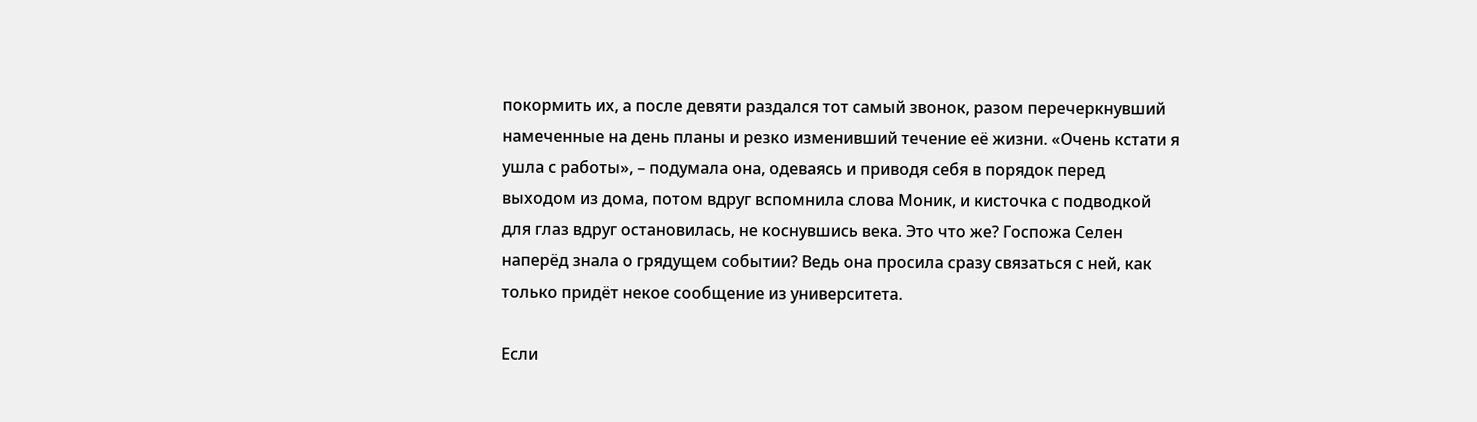покормить их, а после девяти раздался тот самый звонок, разом перечеркнувший намеченные на день планы и резко изменивший течение её жизни. «Очень кстати я ушла с работы», – подумала она, одеваясь и приводя себя в порядок перед выходом из дома, потом вдруг вспомнила слова Моник, и кисточка с подводкой для глаз вдруг остановилась, не коснувшись века. Это что же? Госпожа Селен наперёд знала о грядущем событии? Ведь она просила сразу связаться с ней, как только придёт некое сообщение из университета.

Если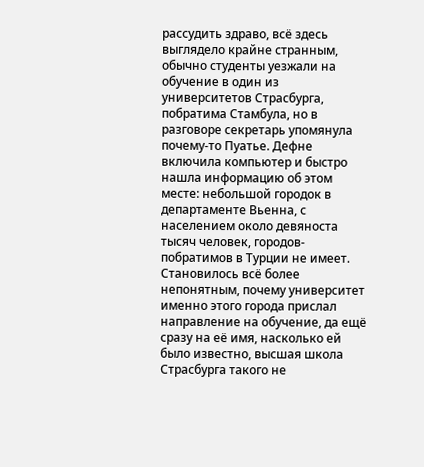рассудить здраво, всё здесь выглядело крайне странным, обычно студенты уезжали на обучение в один из университетов Страсбурга, побратима Стамбула, но в разговоре секретарь упомянула почему-то Пуатье. Дефне включила компьютер и быстро нашла информацию об этом месте: небольшой городок в департаменте Вьенна, с населением около девяноста тысяч человек, городов-побратимов в Турции не имеет. Становилось всё более непонятным, почему университет именно этого города прислал направление на обучение, да ещё сразу на её имя, насколько ей было известно, высшая школа Страсбурга такого не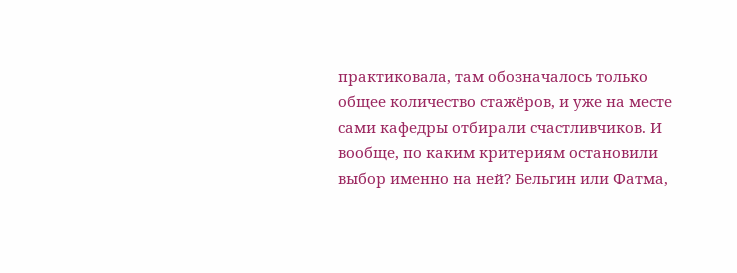практиковала, там обозначалось только общее количество стажёров, и уже на месте сами кафедры отбирали счастливчиков. И вообще, по каким критериям остановили выбор именно на ней? Бельгин или Фатма,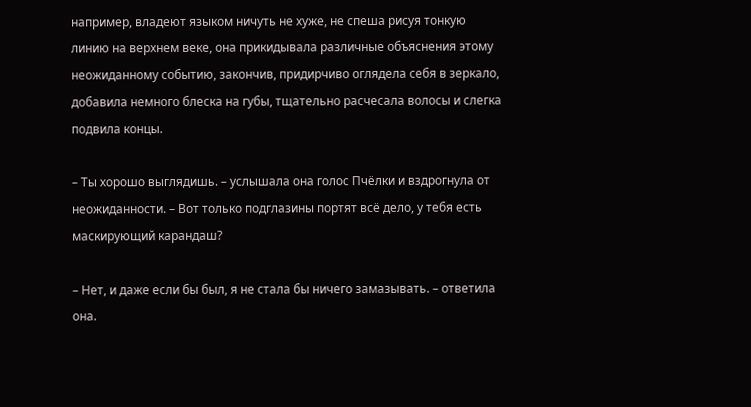например, владеют языком ничуть не хуже, не спеша рисуя тонкую линию на верхнем веке, она прикидывала различные объяснения этому неожиданному событию, закончив, придирчиво оглядела себя в зеркало, добавила немного блеска на губы, тщательно расчесала волосы и слегка подвила концы.

– Ты хорошо выглядишь. – услышала она голос Пчёлки и вздрогнула от неожиданности. – Вот только подглазины портят всё дело, у тебя есть маскирующий карандаш?

– Нет, и даже если бы был, я не стала бы ничего замазывать. – ответила она.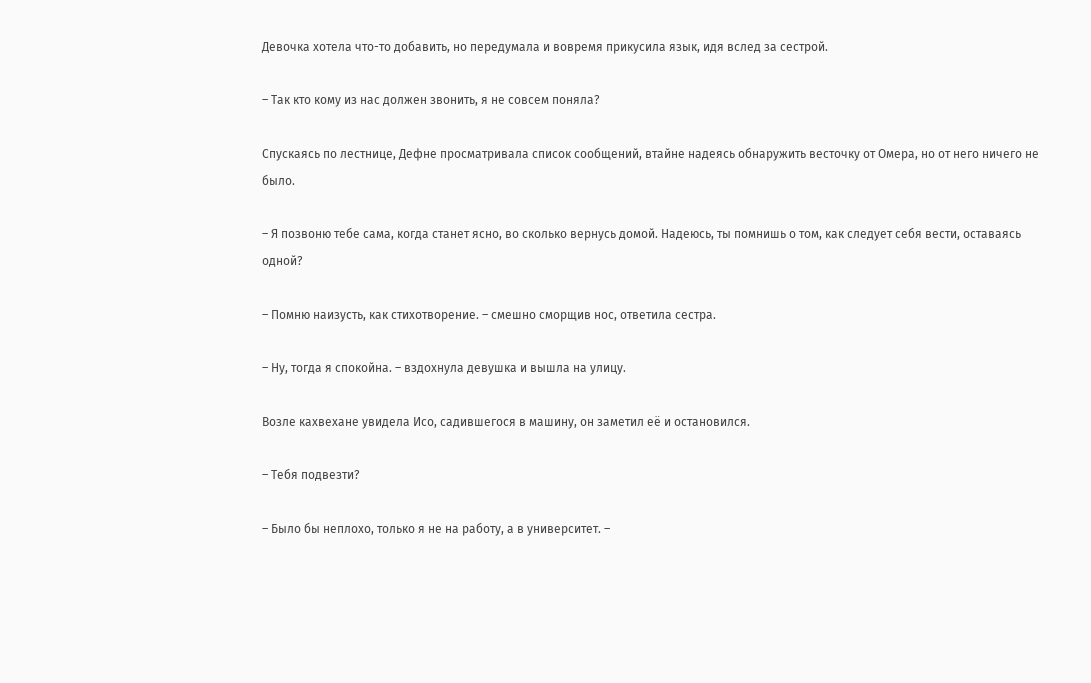Девочка хотела что-то добавить, но передумала и вовремя прикусила язык, идя вслед за сестрой.

– Так кто кому из нас должен звонить, я не совсем поняла?

Спускаясь по лестнице, Дефне просматривала список сообщений, втайне надеясь обнаружить весточку от Омера, но от него ничего не было.

– Я позвоню тебе сама, когда станет ясно, во сколько вернусь домой. Надеюсь, ты помнишь о том, как следует себя вести, оставаясь одной?

– Помню наизусть, как стихотворение. – смешно сморщив нос, ответила сестра.

– Ну, тогда я спокойна. – вздохнула девушка и вышла на улицу.

Возле кахвехане увидела Исо, садившегося в машину, он заметил её и остановился.

– Тебя подвезти?

– Было бы неплохо, только я не на работу, а в университет. –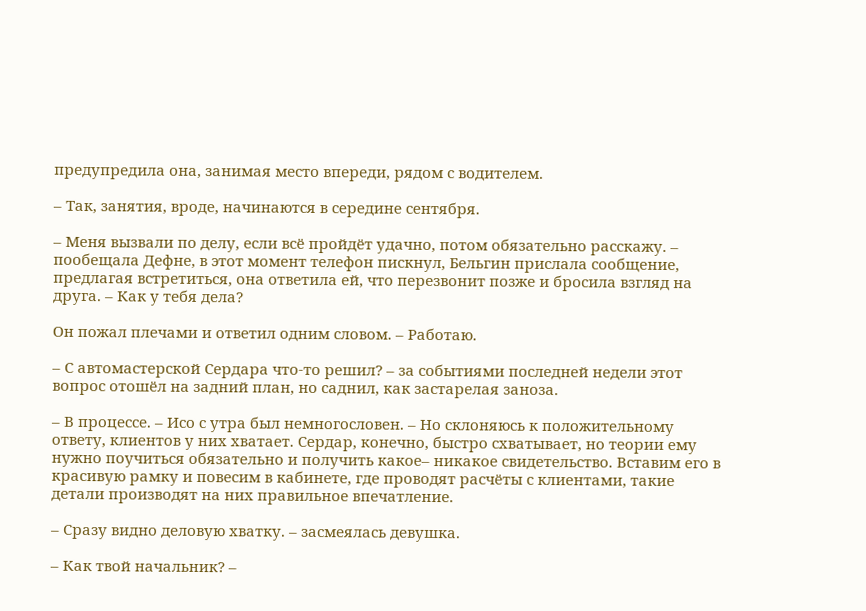предупредила она, занимая место впереди, рядом с водителем.

– Так, занятия, вроде, начинаются в середине сентября.

– Меня вызвали по делу, если всё пройдёт удачно, потом обязательно расскажу. – пообещала Дефне, в этот момент телефон пискнул, Бельгин прислала сообщение, предлагая встретиться, она ответила ей, что перезвонит позже и бросила взгляд на друга. – Как у тебя дела?

Он пожал плечами и ответил одним словом. – Работаю.

– С автомастерской Сердара что-то решил? – за событиями последней недели этот вопрос отошёл на задний план, но саднил, как застарелая заноза.

– В процессе. – Исо с утра был немногословен. – Но склоняюсь к положительному ответу, клиентов у них хватает. Сердар, конечно, быстро схватывает, но теории ему нужно поучиться обязательно и получить какое– никакое свидетельство. Вставим его в красивую рамку и повесим в кабинете, где проводят расчёты с клиентами, такие детали производят на них правильное впечатление.

– Сразу видно деловую хватку. – засмеялась девушка.

– Как твой начальник? –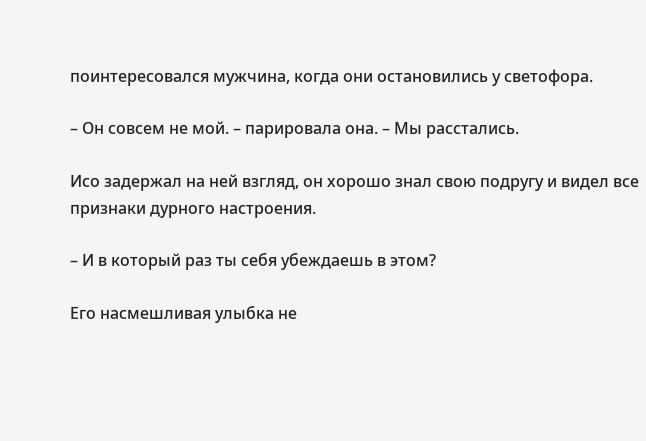поинтересовался мужчина, когда они остановились у светофора.

– Он совсем не мой. – парировала она. – Мы расстались.

Исо задержал на ней взгляд, он хорошо знал свою подругу и видел все признаки дурного настроения.

– И в который раз ты себя убеждаешь в этом?

Его насмешливая улыбка не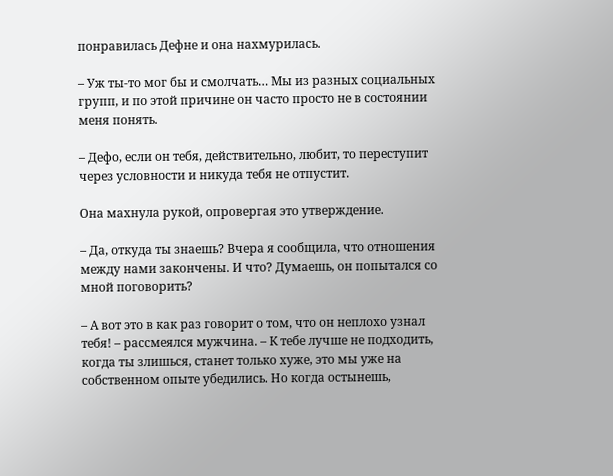понравилась Дефне и она нахмурилась.

– Уж ты-то мог бы и смолчать… Мы из разных социальных групп, и по этой причине он часто просто не в состоянии меня понять.

– Дефо, если он тебя, действительно, любит, то переступит через условности и никуда тебя не отпустит.

Она махнула рукой, опровергая это утверждение.

– Да, откуда ты знаешь? Вчера я сообщила, что отношения между нами закончены. И что? Думаешь, он попытался со мной поговорить?

– А вот это в как раз говорит о том, что он неплохо узнал тебя! – рассмеялся мужчина. – К тебе лучше не подходить, когда ты злишься, станет только хуже, это мы уже на собственном опыте убедились. Но когда остынешь,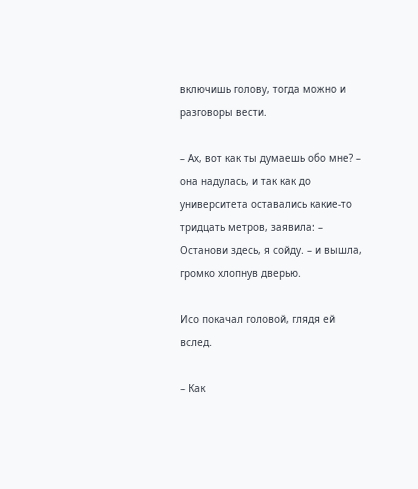включишь голову, тогда можно и разговоры вести.

– Ах, вот как ты думаешь обо мне? – она надулась, и так как до университета оставались какие-то тридцать метров, заявила: – Останови здесь, я сойду. – и вышла, громко хлопнув дверью.

Исо покачал головой, глядя ей вслед.

– Как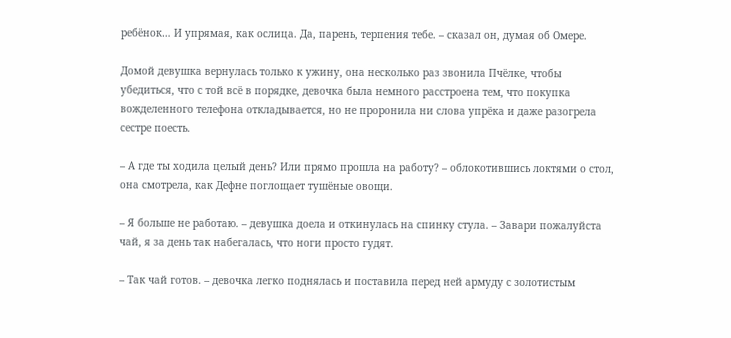ребёнок… И упрямая, как ослица. Да, парень, терпения тебе. – сказал он, думая об Омере.

Домой девушка вернулась только к ужину, она несколько раз звонила Пчёлке, чтобы убедиться, что с той всё в порядке, девочка была немного расстроена тем, что покупка вожделенного телефона откладывается, но не проронила ни слова упрёка и даже разогрела сестре поесть.

– А где ты ходила целый день? Или прямо прошла на работу? – облокотившись локтями о стол, она смотрела, как Дефне поглощает тушёные овощи.

– Я больше не работаю. – девушка доела и откинулась на спинку стула. – Завари пожалуйста чай, я за день так набегалась, что ноги просто гудят.

– Так чай готов. – девочка легко поднялась и поставила перед ней армуду с золотистым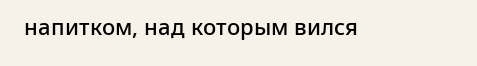напитком, над которым вился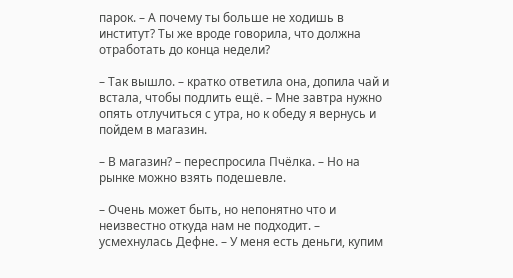парок. – А почему ты больше не ходишь в институт? Ты же вроде говорила, что должна отработать до конца недели?

– Так вышло. – кратко ответила она, допила чай и встала, чтобы подлить ещё. – Мне завтра нужно опять отлучиться с утра, но к обеду я вернусь и пойдем в магазин.

– В магазин? – переспросила Пчёлка. – Но на рынке можно взять подешевле.

– Очень может быть, но непонятно что и неизвестно откуда нам не подходит. – усмехнулась Дефне. – У меня есть деньги, купим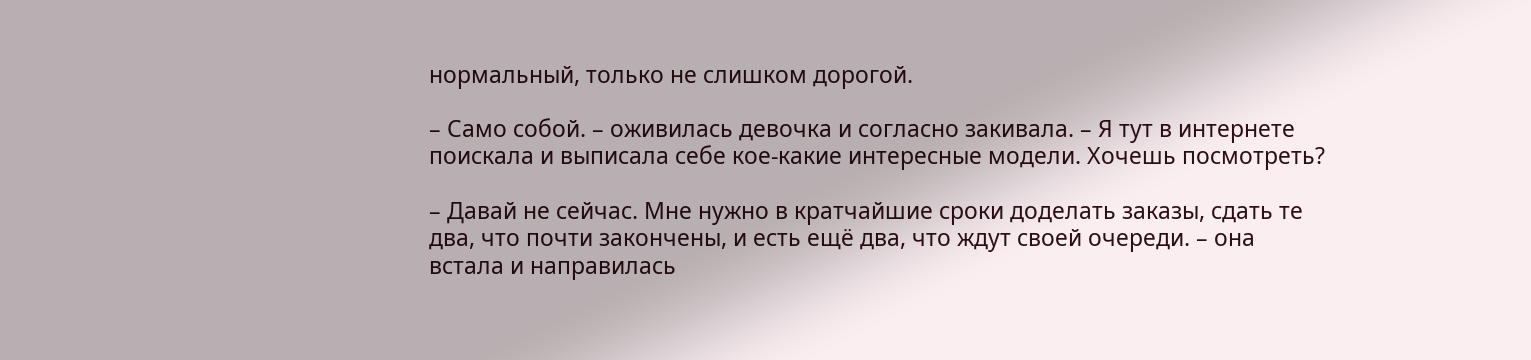нормальный, только не слишком дорогой.

– Само собой. – оживилась девочка и согласно закивала. – Я тут в интернете поискала и выписала себе кое-какие интересные модели. Хочешь посмотреть?

– Давай не сейчас. Мне нужно в кратчайшие сроки доделать заказы, сдать те два, что почти закончены, и есть ещё два, что ждут своей очереди. – она встала и направилась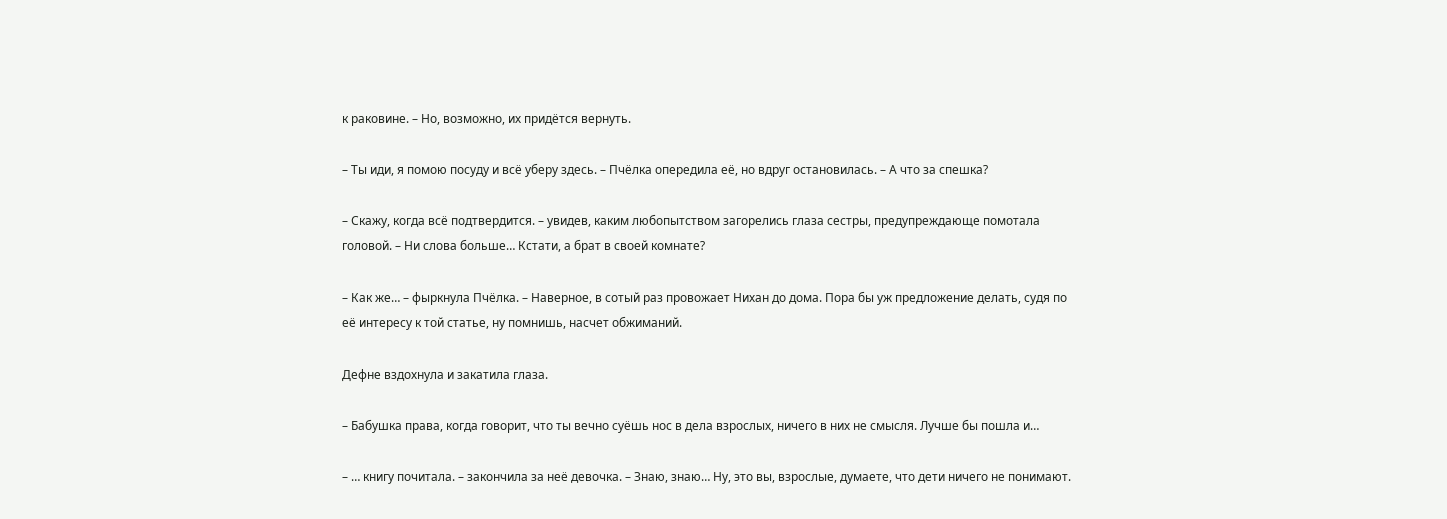к раковине. – Но, возможно, их придётся вернуть.

– Ты иди, я помою посуду и всё уберу здесь. – Пчёлка опередила её, но вдруг остановилась. – А что за спешка?

– Скажу, когда всё подтвердится. – увидев, каким любопытством загорелись глаза сестры, предупреждающе помотала головой. – Ни слова больше… Кстати, а брат в своей комнате?

– Как же… – фыркнула Пчёлка. – Наверное, в сотый раз провожает Нихан до дома. Пора бы уж предложение делать, судя по её интересу к той статье, ну помнишь, насчет обжиманий.

Дефне вздохнула и закатила глаза.

– Бабушка права, когда говорит, что ты вечно суёшь нос в дела взрослых, ничего в них не смысля. Лучше бы пошла и…

– … книгу почитала. – закончила за неё девочка. – Знаю, знаю… Ну, это вы, взрослые, думаете, что дети ничего не понимают.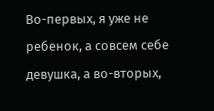Во-первых, я уже не ребенок, а совсем себе девушка, а во-вторых,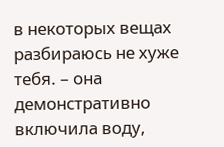в некоторых вещах разбираюсь не хуже тебя. – она демонстративно включила воду,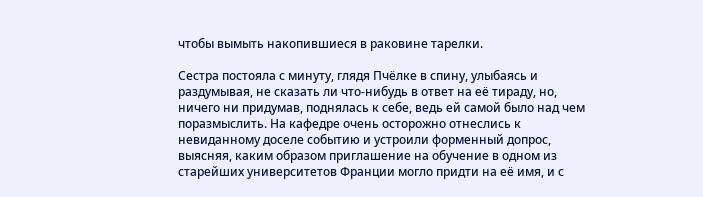чтобы вымыть накопившиеся в раковине тарелки.

Сестра постояла с минуту, глядя Пчёлке в спину, улыбаясь и раздумывая, не сказать ли что-нибудь в ответ на её тираду, но, ничего ни придумав, поднялась к себе, ведь ей самой было над чем поразмыслить. На кафедре очень осторожно отнеслись к невиданному доселе событию и устроили форменный допрос, выясняя, каким образом приглашение на обучение в одном из старейших университетов Франции могло придти на её имя, и с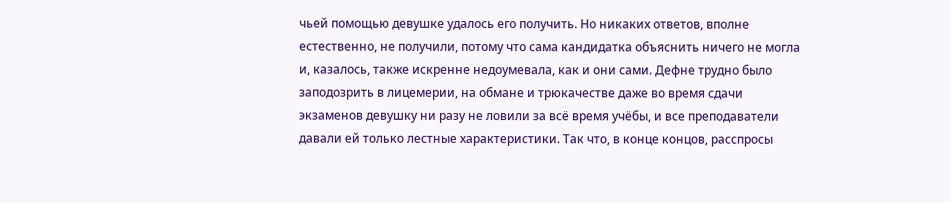чьей помощью девушке удалось его получить. Но никаких ответов, вполне естественно, не получили, потому что сама кандидатка объяснить ничего не могла и, казалось, также искренне недоумевала, как и они сами. Дефне трудно было заподозрить в лицемерии, на обмане и трюкачестве даже во время сдачи экзаменов девушку ни разу не ловили за всё время учёбы, и все преподаватели давали ей только лестные характеристики. Так что, в конце концов, расспросы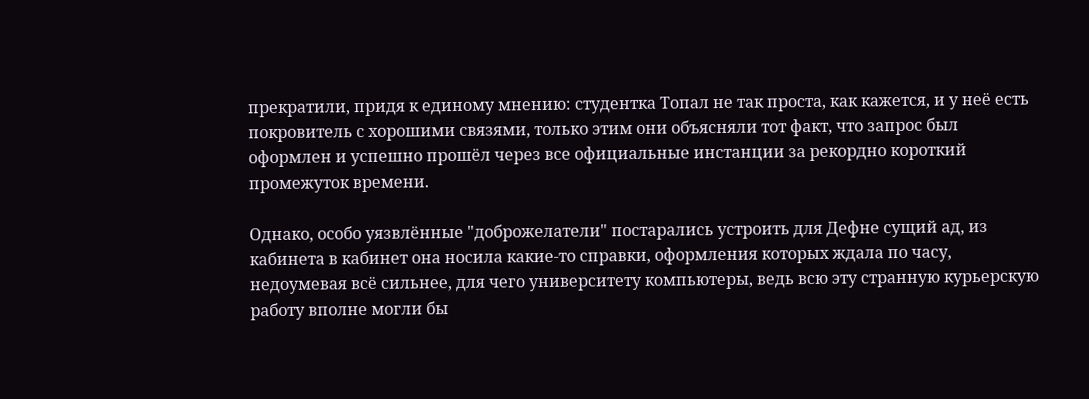прекратили, придя к единому мнению: студентка Топал не так проста, как кажется, и у неё есть покровитель с хорошими связями, только этим они объясняли тот факт, что запрос был оформлен и успешно прошёл через все официальные инстанции за рекордно короткий промежуток времени.

Однако, особо уязвлённые "доброжелатели" постарались устроить для Дефне сущий ад, из кабинета в кабинет она носила какие-то справки, оформления которых ждала по часу, недоумевая всё сильнее, для чего университету компьютеры, ведь всю эту странную курьерскую работу вполне могли бы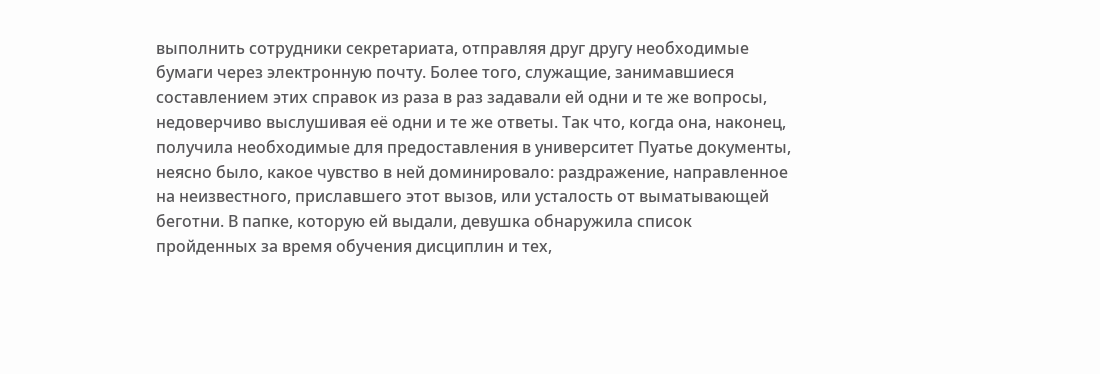выполнить сотрудники секретариата, отправляя друг другу необходимые бумаги через электронную почту. Более того, служащие, занимавшиеся составлением этих справок из раза в раз задавали ей одни и те же вопросы, недоверчиво выслушивая её одни и те же ответы. Так что, когда она, наконец, получила необходимые для предоставления в университет Пуатье документы, неясно было, какое чувство в ней доминировало: раздражение, направленное на неизвестного, приславшего этот вызов, или усталость от выматывающей беготни. В папке, которую ей выдали, девушка обнаружила список пройденных за время обучения дисциплин и тех,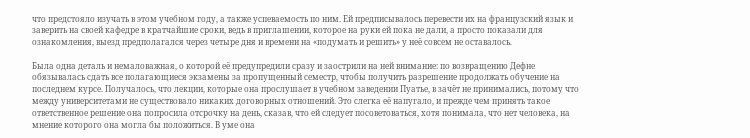что предстояло изучать в этом учебном году, а также успеваемость по ним. Ей предписывалось перевести их на французский язык и заверить на своей кафедре в кратчайшие сроки, ведь в приглашении, которое на руки ей пока не дали, а просто показали для ознакомления, выезд предполагался через четыре дня и времени на «подумать и решить» у неё совсем не оставалось.

Была одна деталь и немаловажная, о которой её предупредили сразу и заострили на ней внимание: по возвращению Дефне обязывалась сдать все полагающиеся экзамены за пропущенный семестр, чтобы получить разрешение продолжать обучение на последнем курсе. Получалось, что лекции, которые она прослушает в учебном заведении Пуатье, в зачёт не принимались, потому что между университетами не существовало никаких договорных отношений. Это слегка её напугало, и прежде чем принять такое ответственное решение она попросила отсрочку на день, сказав, что ей следует посоветоваться, хотя понимала, что нет человека, на мнение которого она могла бы положиться. В уме она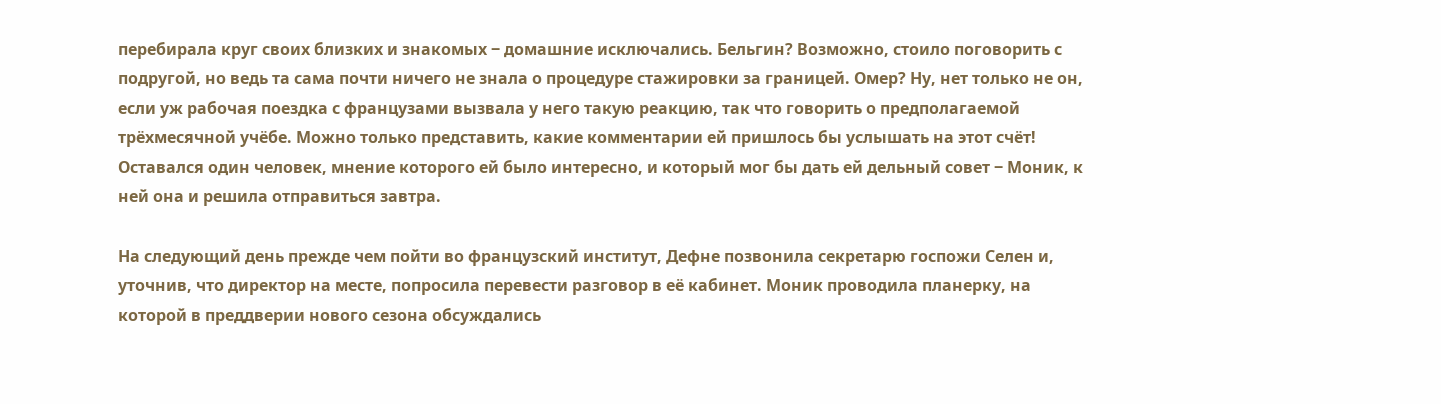перебирала круг своих близких и знакомых ‒ домашние исключались. Бельгин? Возможно, стоило поговорить с подругой, но ведь та сама почти ничего не знала о процедуре стажировки за границей. Омер? Ну, нет только не он, если уж рабочая поездка с французами вызвала у него такую реакцию, так что говорить о предполагаемой трёхмесячной учёбе. Можно только представить, какие комментарии ей пришлось бы услышать на этот счёт! Оставался один человек, мнение которого ей было интересно, и который мог бы дать ей дельный совет ‒ Моник, к ней она и решила отправиться завтра.

На следующий день прежде чем пойти во французский институт, Дефне позвонила секретарю госпожи Селен и, уточнив, что директор на месте, попросила перевести разговор в её кабинет. Моник проводила планерку, на которой в преддверии нового сезона обсуждались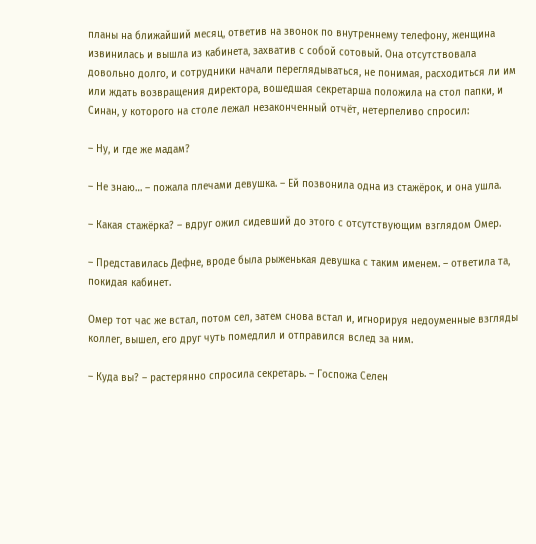планы на ближайший месяц, ответив на звонок по внутреннему телефону, женщина извинилась и вышла из кабинета, захватив с собой сотовый. Она отсутствовала довольно долго, и сотрудники начали переглядываться, не понимая, расходиться ли им или ждать возвращения директора, вошедшая секретарша положила на стол папки, и Синан, у которого на столе лежал незаконченный отчёт, нетерпеливо спросил:

– Ну, и где же мадам?

– Не знаю… – пожала плечами девушка. – Ей позвонила одна из стажёрок, и она ушла.

– Какая стажёрка? – вдруг ожил сидевший до этого с отсутствующим взглядом Омер.

– Представилась Дефне, вроде была рыженькая девушка с таким именем. – ответила та, покидая кабинет.

Омер тот час же встал, потом сел, затем снова встал и, игнорируя недоуменные взгляды коллег, вышел, его друг чуть помедлил и отправился вслед за ним.

– Куда вы? – растерянно спросила секретарь. – Госпожа Селен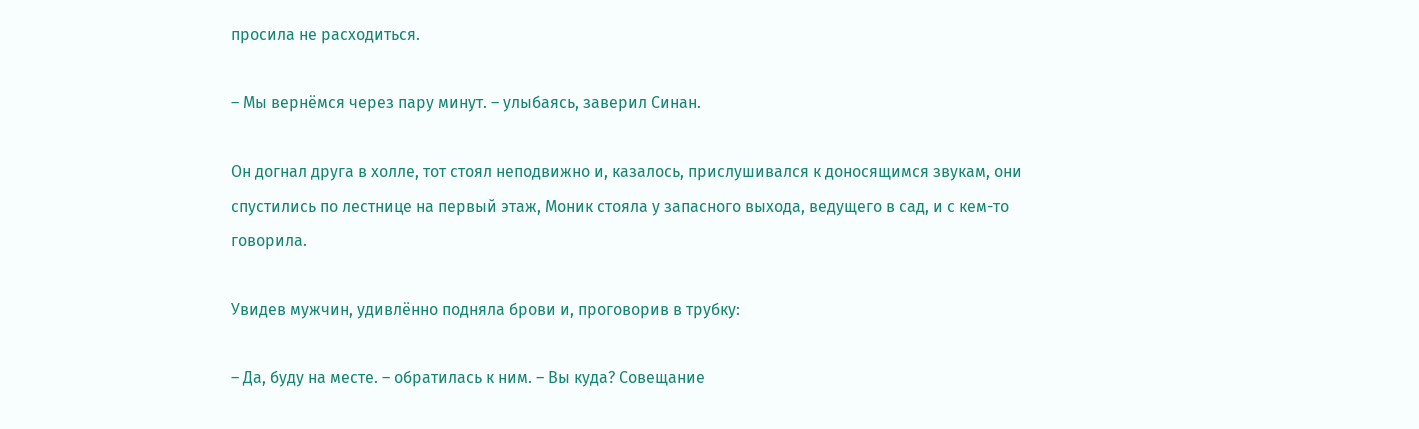просила не расходиться.

– Мы вернёмся через пару минут. – улыбаясь, заверил Синан.

Он догнал друга в холле, тот стоял неподвижно и, казалось, прислушивался к доносящимся звукам, они спустились по лестнице на первый этаж, Моник стояла у запасного выхода, ведущего в сад, и с кем-то говорила.

Увидев мужчин, удивлённо подняла брови и, проговорив в трубку:

– Да, буду на месте. – обратилась к ним. – Вы куда? Совещание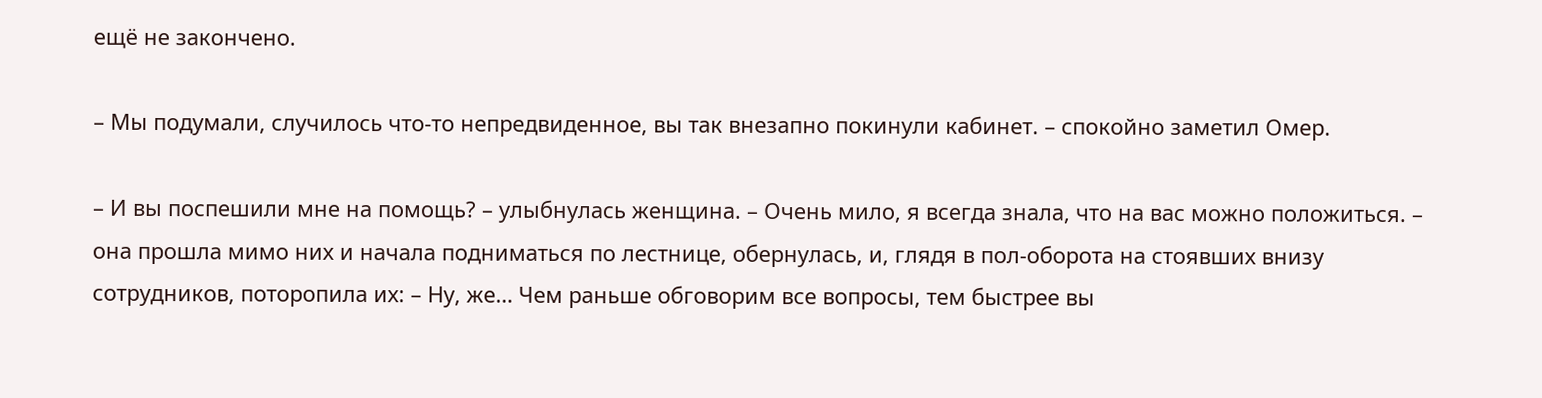ещё не закончено.

– Мы подумали, случилось что-то непредвиденное, вы так внезапно покинули кабинет. – спокойно заметил Омер.

– И вы поспешили мне на помощь? – улыбнулась женщина. – Очень мило, я всегда знала, что на вас можно положиться. – она прошла мимо них и начала подниматься по лестнице, обернулась, и, глядя в пол-оборота на стоявших внизу сотрудников, поторопила их: – Ну, же… Чем раньше обговорим все вопросы, тем быстрее вы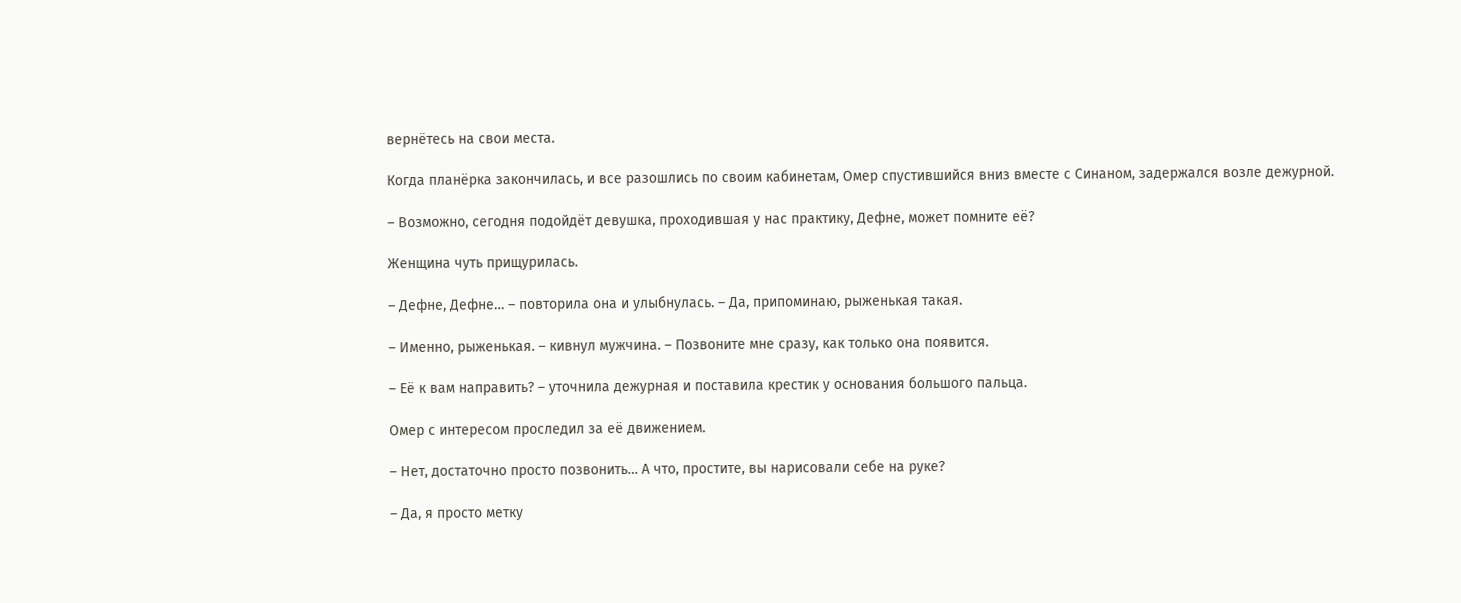вернётесь на свои места.

Когда планёрка закончилась, и все разошлись по своим кабинетам, Омер спустившийся вниз вместе с Синаном, задержался возле дежурной.

– Возможно, сегодня подойдёт девушка, проходившая у нас практику, Дефне, может помните её?

Женщина чуть прищурилась.

– Дефне, Дефне… – повторила она и улыбнулась. – Да, припоминаю, рыженькая такая.

– Именно, рыженькая. – кивнул мужчина. – Позвоните мне сразу, как только она появится.

– Её к вам направить? – уточнила дежурная и поставила крестик у основания большого пальца.

Омер с интересом проследил за её движением.

– Нет, достаточно просто позвонить… А что, простите, вы нарисовали себе на руке?

– Да, я просто метку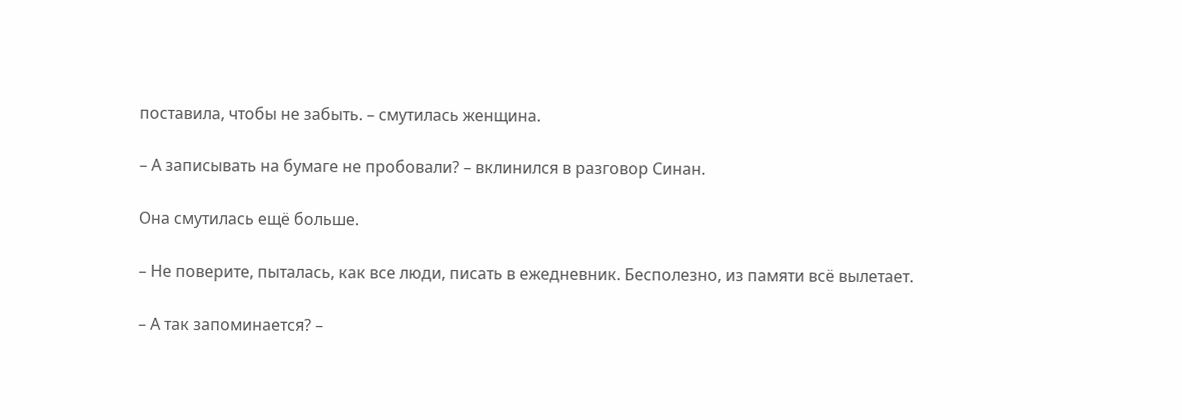поставила, чтобы не забыть. – смутилась женщина.

– А записывать на бумаге не пробовали? – вклинился в разговор Синан.

Она смутилась ещё больше.

– Не поверите, пыталась, как все люди, писать в ежедневник. Бесполезно, из памяти всё вылетает.

– А так запоминается? –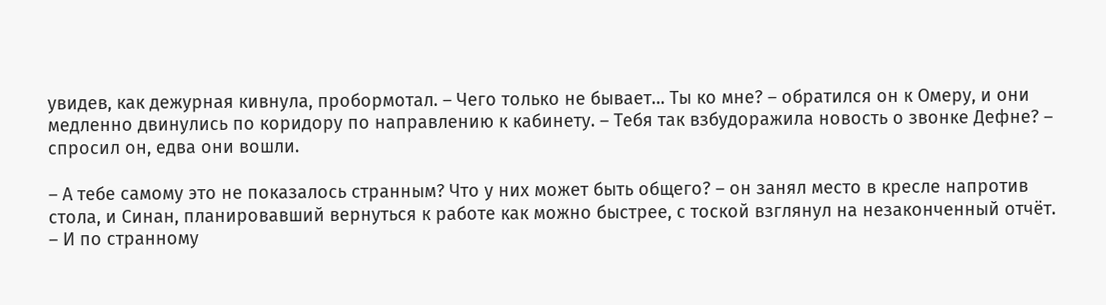увидев, как дежурная кивнула, пробормотал. – Чего только не бывает… Ты ко мне? – обратился он к Омеру, и они медленно двинулись по коридору по направлению к кабинету. – Тебя так взбудоражила новость о звонке Дефне? – спросил он, едва они вошли.

– А тебе самому это не показалось странным? Что у них может быть общего? – он занял место в кресле напротив стола, и Синан, планировавший вернуться к работе как можно быстрее, с тоской взглянул на незаконченный отчёт. – И по странному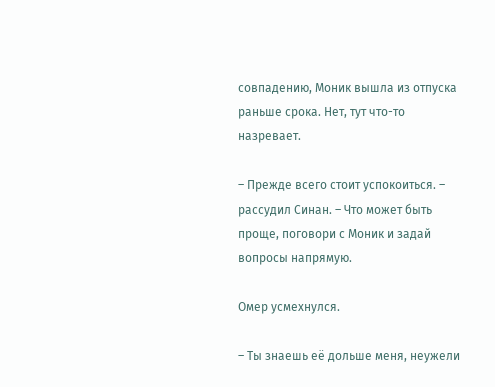совпадению, Моник вышла из отпуска раньше срока. Нет, тут что-то назревает.

– Прежде всего стоит успокоиться. – рассудил Синан. – Что может быть проще, поговори с Моник и задай вопросы напрямую.

Омер усмехнулся.

– Ты знаешь её дольше меня, неужели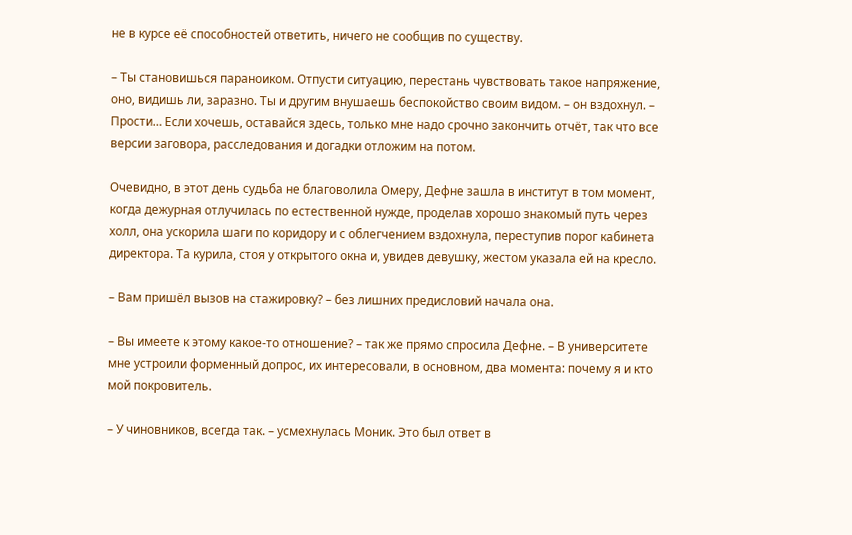не в курсе её способностей ответить, ничего не сообщив по существу.

– Ты становишься параноиком. Отпусти ситуацию, перестань чувствовать такое напряжение, оно, видишь ли, заразно. Ты и другим внушаешь беспокойство своим видом. – он вздохнул. – Прости… Если хочешь, оставайся здесь, только мне надо срочно закончить отчёт, так что все версии заговора, расследования и догадки отложим на потом.

Очевидно, в этот день судьба не благоволила Омеру, Дефне зашла в институт в том момент, когда дежурная отлучилась по естественной нужде, проделав хорошо знакомый путь через холл, она ускорила шаги по коридору и с облегчением вздохнула, переступив порог кабинета директора. Та курила, стоя у открытого окна и, увидев девушку, жестом указала ей на кресло.

– Вам пришёл вызов на стажировку? – без лишних предисловий начала она.

– Вы имеете к этому какое-то отношение? – так же прямо спросила Дефне. – В университете мне устроили форменный допрос, их интересовали, в основном, два момента: почему я и кто мой покровитель.

– У чиновников, всегда так. – усмехнулась Моник. Это был ответ в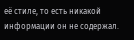её стиле, то есть никакой информации он не содержал.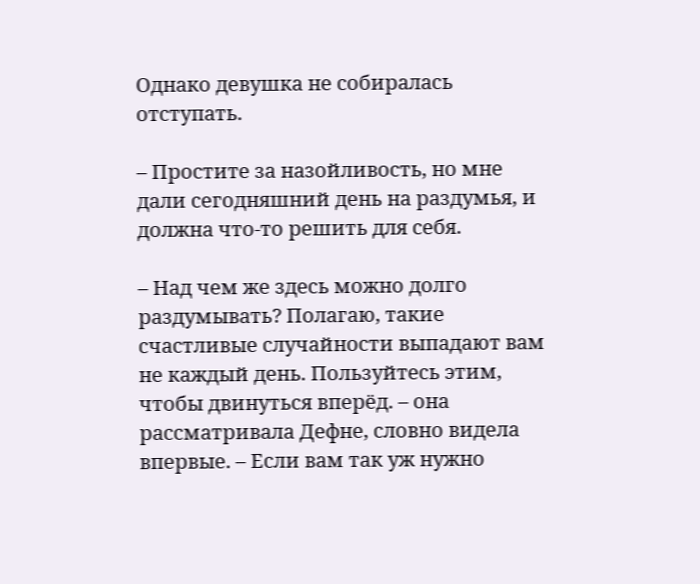Однако девушка не собиралась отступать.

– Простите за назойливость, но мне дали сегодняшний день на раздумья, и должна что-то решить для себя.

– Над чем же здесь можно долго раздумывать? Полагаю, такие счастливые случайности выпадают вам не каждый день. Пользуйтесь этим, чтобы двинуться вперёд. – она рассматривала Дефне, словно видела впервые. – Если вам так уж нужно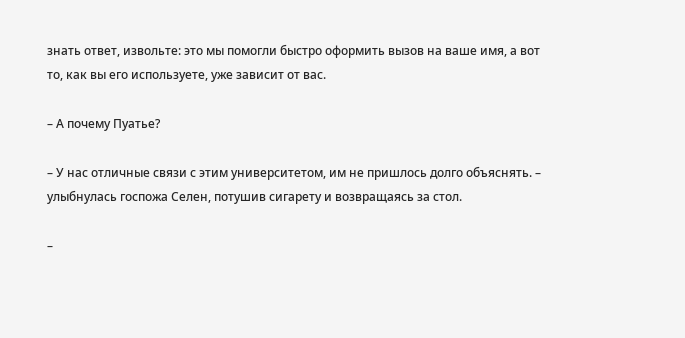знать ответ, извольте: это мы помогли быстро оформить вызов на ваше имя, а вот то, как вы его используете, уже зависит от вас.

– А почему Пуатье?

– У нас отличные связи с этим университетом, им не пришлось долго объяснять. – улыбнулась госпожа Селен, потушив сигарету и возвращаясь за стол.

–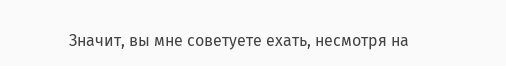Значит, вы мне советуете ехать, несмотря на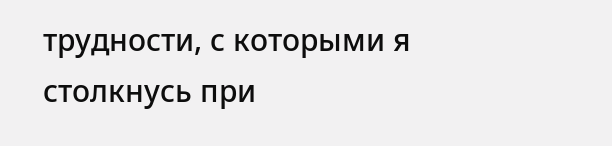трудности, с которыми я столкнусь при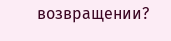возвращении?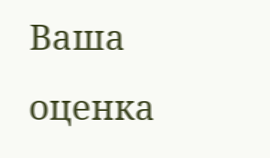Ваша оценка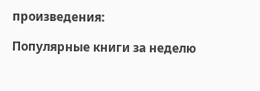произведения:

Популярные книги за неделю